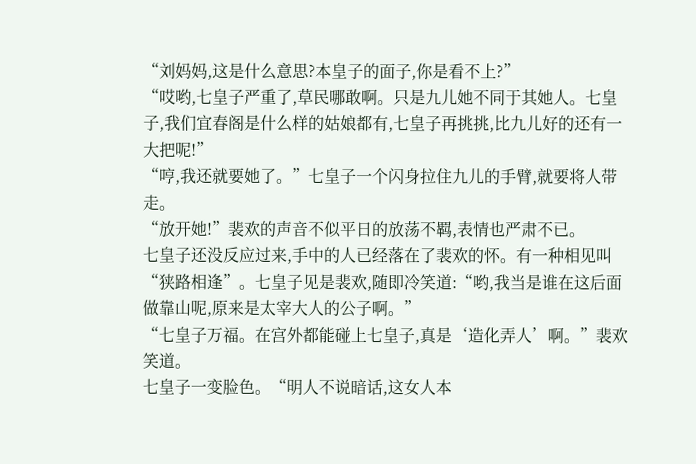“刘妈妈,这是什么意思?本皇子的面子,你是看不上?”
“哎哟,七皇子严重了,草民哪敢啊。只是九儿她不同于其她人。七皇子,我们宜春阁是什么样的姑娘都有,七皇子再挑挑,比九儿好的还有一大把呢!”
“哼,我还就要她了。”七皇子一个闪身拉住九儿的手臂,就要将人带走。
“放开她!”裴欢的声音不似平日的放荡不羁,表情也严肃不已。
七皇子还没反应过来,手中的人已经落在了裴欢的怀。有一种相见叫“狭路相逢”。七皇子见是裴欢,随即冷笑道:“哟,我当是谁在这后面做靠山呢,原来是太宰大人的公子啊。”
“七皇子万福。在宫外都能碰上七皇子,真是‘造化弄人’啊。”裴欢笑道。
七皇子一变脸色。“明人不说暗话,这女人本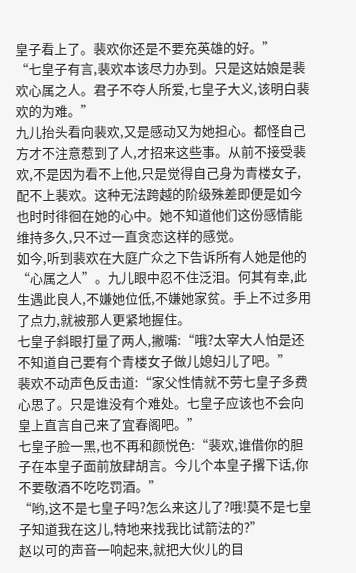皇子看上了。裴欢你还是不要充英雄的好。”
“七皇子有言,裴欢本该尽力办到。只是这姑娘是裴欢心属之人。君子不夺人所爱,七皇子大义,该明白裴欢的为难。”
九儿抬头看向裴欢,又是感动又为她担心。都怪自己方才不注意惹到了人,才招来这些事。从前不接受裴欢,不是因为看不上他,只是觉得自己身为青楼女子,配不上裴欢。这种无法跨越的阶级殊差即便是如今也时时徘徊在她的心中。她不知道他们这份感情能维持多久,只不过一直贪恋这样的感觉。
如今,听到裴欢在大庭广众之下告诉所有人她是他的“心属之人”。九儿眼中忍不住泛泪。何其有幸,此生遇此良人,不嫌她位低,不嫌她家贫。手上不过多用了点力,就被那人更紧地握住。
七皇子斜眼打量了两人,撇嘴:“哦?太宰大人怕是还不知道自己要有个青楼女子做儿媳妇儿了吧。”
裴欢不动声色反击道:“家父性情就不劳七皇子多费心思了。只是谁没有个难处。七皇子应该也不会向皇上直言自己来了宜春阁吧。”
七皇子脸一黑,也不再和颜悦色:“裴欢,谁借你的胆子在本皇子面前放肆胡言。今儿个本皇子撂下话,你不要敬酒不吃吃罚酒。”
“哟,这不是七皇子吗?怎么来这儿了?哦!莫不是七皇子知道我在这儿,特地来找我比试箭法的?”
赵以可的声音一响起来,就把大伙儿的目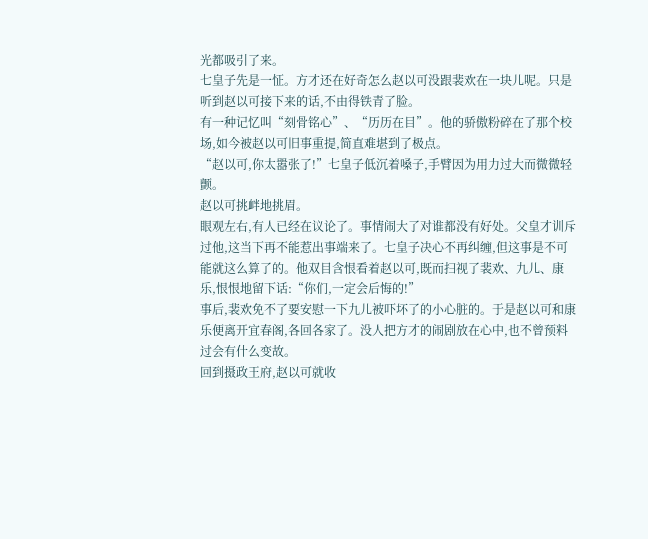光都吸引了来。
七皇子先是一怔。方才还在好奇怎么赵以可没跟裴欢在一块儿呢。只是听到赵以可接下来的话,不由得铁青了脸。
有一种记忆叫“刻骨铭心”、“历历在目”。他的骄傲粉碎在了那个校场,如今被赵以可旧事重提,简直难堪到了极点。
“赵以可,你太嚣张了!”七皇子低沉着嗓子,手臂因为用力过大而微微轻颤。
赵以可挑衅地挑眉。
眼观左右,有人已经在议论了。事情闹大了对谁都没有好处。父皇才训斥过他,这当下再不能惹出事端来了。七皇子决心不再纠缠,但这事是不可能就这么算了的。他双目含恨看着赵以可,既而扫视了裴欢、九儿、康乐,恨恨地留下话:“你们,一定会后悔的!”
事后,裴欢免不了要安慰一下九儿被吓坏了的小心脏的。于是赵以可和康乐便离开宜春阁,各回各家了。没人把方才的闹剧放在心中,也不曾预料过会有什么变故。
回到摄政王府,赵以可就收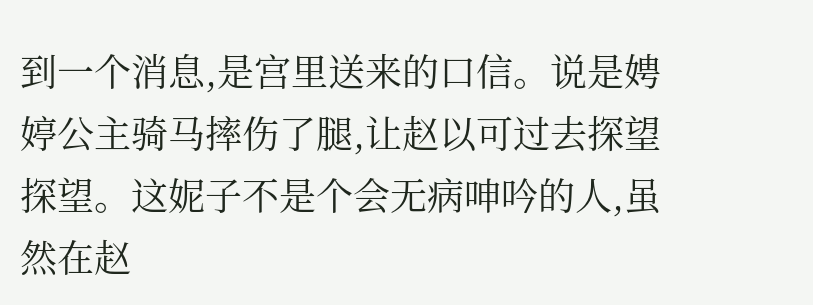到一个消息,是宫里送来的口信。说是娉婷公主骑马摔伤了腿,让赵以可过去探望探望。这妮子不是个会无病呻吟的人,虽然在赵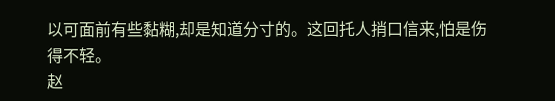以可面前有些黏糊,却是知道分寸的。这回托人捎口信来,怕是伤得不轻。
赵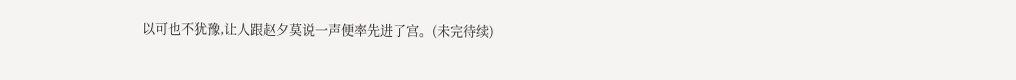以可也不犹豫,让人跟赵夕莫说一声便率先进了宫。(未完待续)